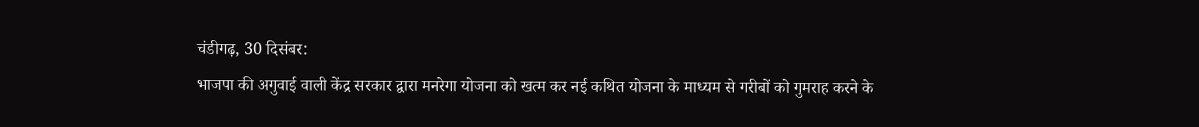चंडीगढ़, 30 दिसंबर:
भाजपा की अगुवाई वाली केंद्र सरकार द्वारा मनरेगा योजना को खत्म कर नई कथित योजना के माध्यम से गरीबों को गुमराह करने के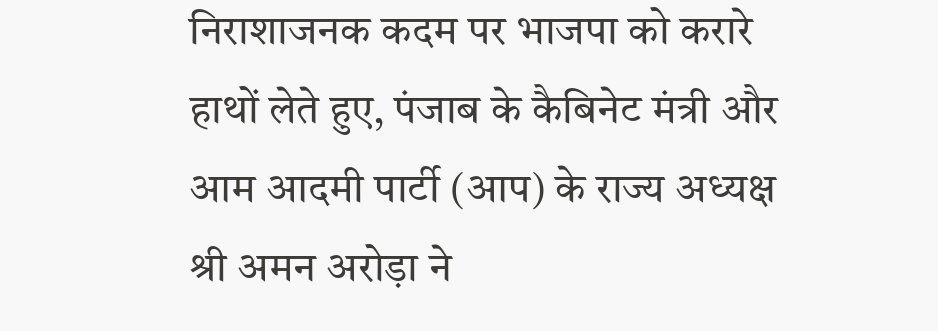निराशाजनक कदम पर भाजपा को करारे हाथों लेते हुए, पंजाब के कैबिनेट मंत्री और आम आदमी पार्टी (आप) के राज्य अध्यक्ष श्री अमन अरोड़ा ने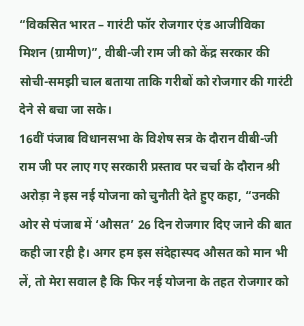“विकसित भारत – गारंटी फॉर रोजगार एंड आजीविका मिशन (ग्रामीण)”, वीबी-जी राम जी को केंद्र सरकार की सोची-समझी चाल बताया ताकि गरीबों को रोजगार की गारंटी देने से बचा जा सके।
16वीं पंजाब विधानसभा के विशेष सत्र के दौरान वीबी-जी राम जी पर लाए गए सरकारी प्रस्ताव पर चर्चा के दौरान श्री अरोड़ा ने इस नई योजना को चुनौती देते हुए कहा, “उनकी ओर से पंजाब में ‘औसत’ 26 दिन रोजगार दिए जाने की बात कही जा रही है। अगर हम इस संदेहास्पद औसत को मान भी लें, तो मेरा सवाल है कि फिर नई योजना के तहत रोजगार को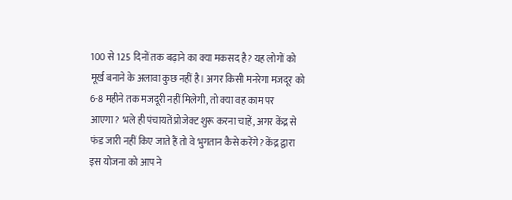100 से 125 दिनों तक बढ़ाने का क्या मकसद है? यह लोगों को मूर्ख बनाने के अलावा कुछ नहीं है। अगर किसी मनरेगा मजदूर को 6-8 महीने तक मजदूरी नहीं मिलेगी, तो क्या वह काम पर आएगा? भले ही पंचायतें प्रोजेक्ट शुरू करना चाहें, अगर केंद्र से फंड जारी नहीं किए जाते हैं तो वे भुगतान कैसे करेंगे? केंद्र द्वारा इस योजना को आप ने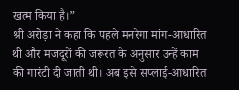खत्म किया है।”
श्री अरोड़ा ने कहा कि पहले मनरेगा मांग-आधारित थी और मजदूरों की जरूरत के अनुसार उन्हें काम की गारंटी दी जाती थी। अब इसे सप्लाई-आधारित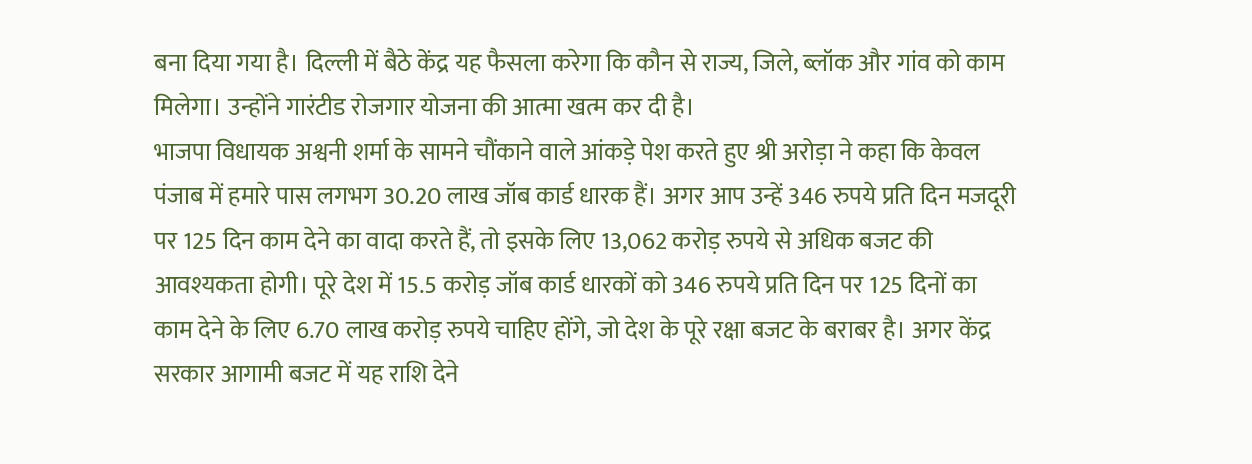बना दिया गया है। दिल्ली में बैठे केंद्र यह फैसला करेगा कि कौन से राज्य, जिले, ब्लॉक और गांव को काम मिलेगा। उन्होंने गारंटीड रोजगार योजना की आत्मा खत्म कर दी है।
भाजपा विधायक अश्वनी शर्मा के सामने चौंकाने वाले आंकड़े पेश करते हुए श्री अरोड़ा ने कहा कि केवल पंजाब में हमारे पास लगभग 30.20 लाख जॉब कार्ड धारक हैं। अगर आप उन्हें 346 रुपये प्रति दिन मजदूरी पर 125 दिन काम देने का वादा करते हैं, तो इसके लिए 13,062 करोड़ रुपये से अधिक बजट की आवश्यकता होगी। पूरे देश में 15.5 करोड़ जॉब कार्ड धारकों को 346 रुपये प्रति दिन पर 125 दिनों का काम देने के लिए 6.70 लाख करोड़ रुपये चाहिए होंगे, जो देश के पूरे रक्षा बजट के बराबर है। अगर केंद्र सरकार आगामी बजट में यह राशि देने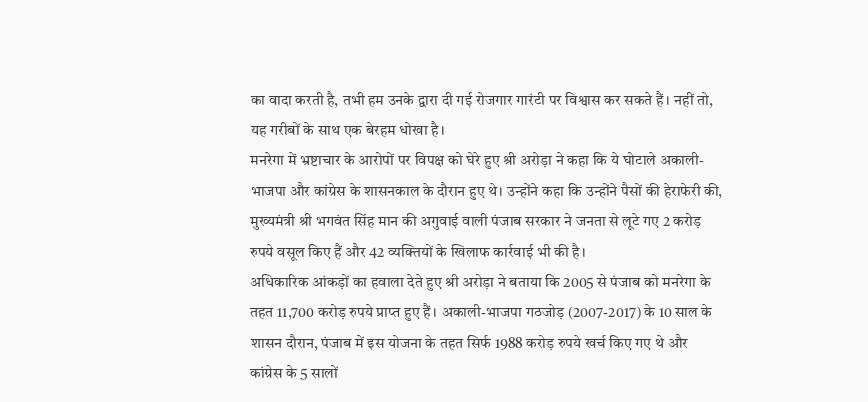का वादा करती है, तभी हम उनके द्वारा दी गई रोजगार गारंटी पर विश्वास कर सकते हैं। नहीं तो, यह गरीबों के साथ एक बेरहम धोखा है।
मनरेगा में भ्रष्टाचार के आरोपों पर विपक्ष को घेरे हुए श्री अरोड़ा ने कहा कि ये घोटाले अकाली-भाजपा और कांग्रेस के शासनकाल के दौरान हुए थे। उन्होंने कहा कि उन्होंने पैसों की हेराफेरी की, मुख्यमंत्री श्री भगवंत सिंह मान की अगुवाई वाली पंजाब सरकार ने जनता से लूटे गए 2 करोड़ रुपये वसूल किए हैं और 42 व्यक्तियों के खिलाफ कार्रवाई भी की है।
अधिकारिक आंकड़ों का हवाला देते हुए श्री अरोड़ा ने बताया कि 2005 से पंजाब को मनरेगा के तहत 11,700 करोड़ रुपये प्राप्त हुए हैं। अकाली-भाजपा गठजोड़ (2007-2017) के 10 साल के शासन दौरान, पंजाब में इस योजना के तहत सिर्फ 1988 करोड़ रुपये खर्च किए गए थे और कांग्रेस के 5 सालों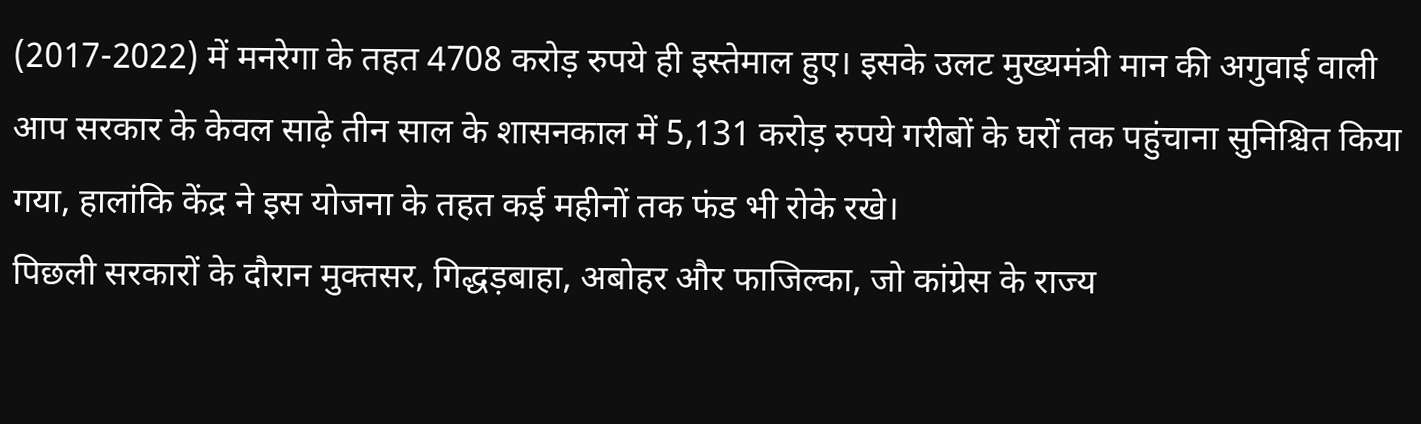(2017-2022) में मनरेगा के तहत 4708 करोड़ रुपये ही इस्तेमाल हुए। इसके उलट मुख्यमंत्री मान की अगुवाई वाली आप सरकार के केवल साढ़े तीन साल के शासनकाल में 5,131 करोड़ रुपये गरीबों के घरों तक पहुंचाना सुनिश्चित किया गया, हालांकि केंद्र ने इस योजना के तहत कई महीनों तक फंड भी रोके रखे।
पिछली सरकारों के दौरान मुक्तसर, गिद्धड़बाहा, अबोहर और फाजिल्का, जो कांग्रेस के राज्य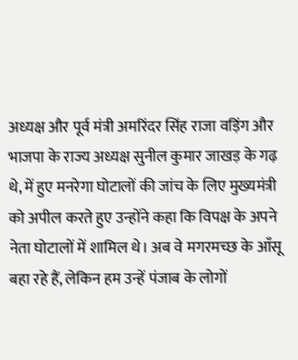अध्यक्ष और पूर्व मंत्री अमरिंदर सिंह राजा वड़िंग और भाजपा के राज्य अध्यक्ष सुनील कुमार जाखड़ के गढ़ थे, में हुए मनरेगा घोटालों की जांच के लिए मुख्यमंत्री को अपील करते हुए उन्होंने कहा कि विपक्ष के अपने नेता घोटालों में शामिल थे। अब वे मगरमच्छ के आँसू बहा रहे हैं, लेकिन हम उन्हें पंजाब के लोगों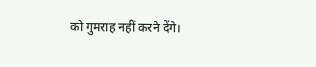को गुमराह नहीं करने देंगे।